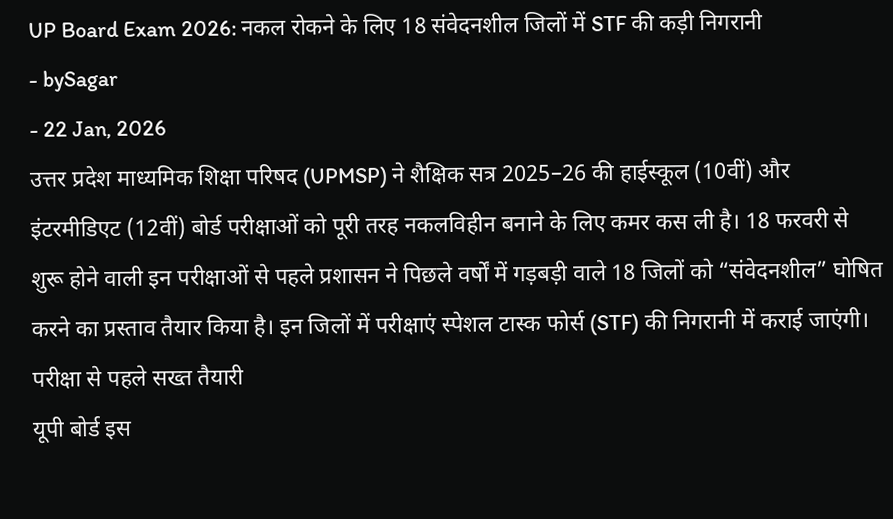UP Board Exam 2026: नकल रोकने के लिए 18 संवेदनशील जिलों में STF की कड़ी निगरानी
- bySagar
- 22 Jan, 2026
उत्तर प्रदेश माध्यमिक शिक्षा परिषद (UPMSP) ने शैक्षिक सत्र 2025–26 की हाईस्कूल (10वीं) और इंटरमीडिएट (12वीं) बोर्ड परीक्षाओं को पूरी तरह नकलविहीन बनाने के लिए कमर कस ली है। 18 फरवरी से शुरू होने वाली इन परीक्षाओं से पहले प्रशासन ने पिछले वर्षों में गड़बड़ी वाले 18 जिलों को “संवेदनशील” घोषित करने का प्रस्ताव तैयार किया है। इन जिलों में परीक्षाएं स्पेशल टास्क फोर्स (STF) की निगरानी में कराई जाएंगी।
परीक्षा से पहले सख्त तैयारी
यूपी बोर्ड इस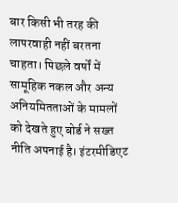बार किसी भी तरह की लापरवाही नहीं बरतना चाहता। पिछले वर्षों में सामूहिक नकल और अन्य अनियमितताओं के मामलों को देखते हुए बोर्ड ने सख्त नीति अपनाई है। इंटरमीडिएट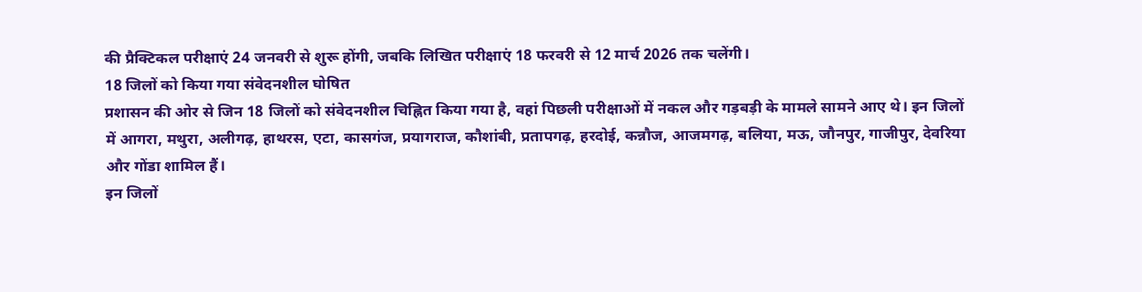की प्रैक्टिकल परीक्षाएं 24 जनवरी से शुरू होंगी, जबकि लिखित परीक्षाएं 18 फरवरी से 12 मार्च 2026 तक चलेंगी।
18 जिलों को किया गया संवेदनशील घोषित
प्रशासन की ओर से जिन 18 जिलों को संवेदनशील चिह्नित किया गया है, वहां पिछली परीक्षाओं में नकल और गड़बड़ी के मामले सामने आए थे। इन जिलों में आगरा, मथुरा, अलीगढ़, हाथरस, एटा, कासगंज, प्रयागराज, कौशांबी, प्रतापगढ़, हरदोई, कन्नौज, आजमगढ़, बलिया, मऊ, जौनपुर, गाजीपुर, देवरिया और गोंडा शामिल हैं।
इन जिलों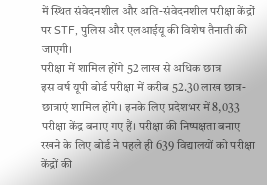में स्थित संवेदनशील और अति-संवेदनशील परीक्षा केंद्रों पर STF, पुलिस और एलआईयू की विशेष तैनाती की जाएगी।
परीक्षा में शामिल होंगे 52 लाख से अधिक छात्र
इस वर्ष यूपी बोर्ड परीक्षा में करीब 52.30 लाख छात्र-छात्राएं शामिल होंगे। इनके लिए प्रदेशभर में 8,033 परीक्षा केंद्र बनाए गए हैं। परीक्षा की निष्पक्षता बनाए रखने के लिए बोर्ड ने पहले ही 639 विद्यालयों को परीक्षा केंद्रों की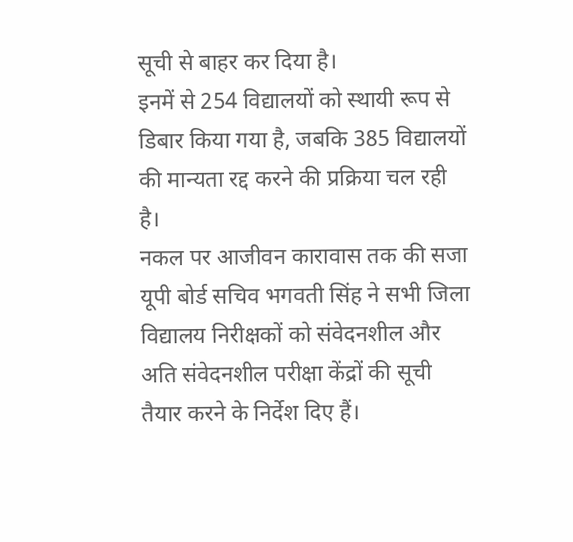सूची से बाहर कर दिया है।
इनमें से 254 विद्यालयों को स्थायी रूप से डिबार किया गया है, जबकि 385 विद्यालयों की मान्यता रद्द करने की प्रक्रिया चल रही है।
नकल पर आजीवन कारावास तक की सजा
यूपी बोर्ड सचिव भगवती सिंह ने सभी जिला विद्यालय निरीक्षकों को संवेदनशील और अति संवेदनशील परीक्षा केंद्रों की सूची तैयार करने के निर्देश दिए हैं।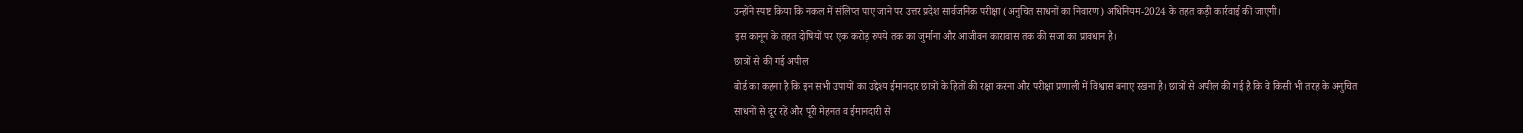उन्होंने स्पष्ट किया कि नकल में संलिप्त पाए जाने पर उत्तर प्रदेश सार्वजनिक परीक्षा (अनुचित साधनों का निवारण) अधिनियम-2024 के तहत कड़ी कार्रवाई की जाएगी।
इस कानून के तहत दोषियों पर एक करोड़ रुपये तक का जुर्माना और आजीवन कारावास तक की सजा का प्रावधान है।
छात्रों से की गई अपील
बोर्ड का कहना है कि इन सभी उपायों का उद्देश्य ईमानदार छात्रों के हितों की रक्षा करना और परीक्षा प्रणाली में विश्वास बनाए रखना है। छात्रों से अपील की गई है कि वे किसी भी तरह के अनुचित साधनों से दूर रहें और पूरी मेहनत व ईमानदारी से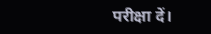परीक्षा दें।